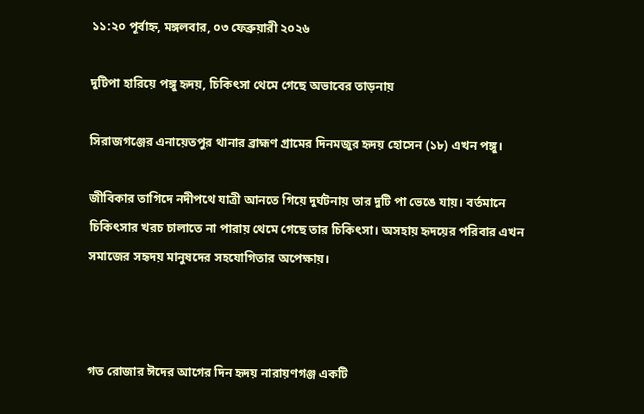১১:২০ পূর্বাহ্ন, মঙ্গলবার, ০৩ ফেব্রুয়ারী ২০২৬

দুটিপা হারিয়ে পঙ্গু হৃদয়, চিকিৎসা থেমে গেছে অভাবের তাড়নায়

সিরাজগঞ্জের এনায়েতপুর থানার ব্রাহ্মণ গ্রামের দিনমজুর হৃদয় হোসেন (১৮) এখন পঙ্গু।

জীবিকার তাগিদে নদীপথে যাত্রী আনতে গিয়ে দুর্ঘটনায় তার দুটি পা ভেঙে যায়। বর্তমানে চিকিৎসার খরচ চালাতে না পারায় থেমে গেছে তার চিকিৎসা। অসহায় হৃদয়ের পরিবার এখন সমাজের সহৃদয় মানুষদের সহযোগিতার অপেক্ষায়।



গত রোজার ঈদের আগের দিন হৃদয় নারায়ণগঞ্জ একটি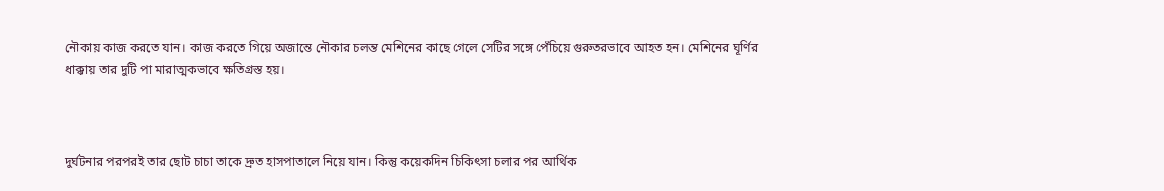নৌকায় কাজ করতে যান। কাজ করতে গিয়ে অজান্তে নৌকার চলন্ত মেশিনের কাছে গেলে সেটির সঙ্গে পেঁচিয়ে গুরুতরভাবে আহত হন। মেশিনের ঘূর্ণির ধাক্কায় তার দুটি পা মারাত্মকভাবে ক্ষতিগ্রস্ত হয়।



দুর্ঘটনার পরপরই তার ছোট চাচা তাকে দ্রুত হাসপাতালে নিয়ে যান। কিন্তু কয়েকদিন চিকিৎসা চলার পর আর্থিক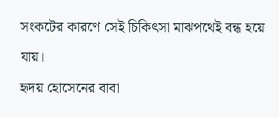সংকটের কারণে সেই চিকিৎসা মাঝপথেই বন্ধ হয়ে যায়।
হৃদয় হোসেনের বাবা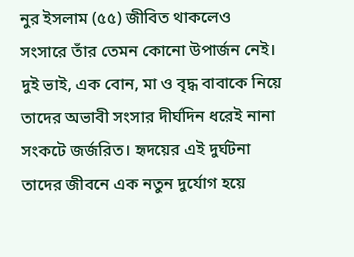নুর ইসলাম (৫৫) জীবিত থাকলেও সংসারে তাঁর তেমন কোনো উপার্জন নেই। দুই ভাই, এক বোন, মা ও বৃদ্ধ বাবাকে নিয়ে তাদের অভাবী সংসার দীর্ঘদিন ধরেই নানা সংকটে জর্জরিত। হৃদয়ের এই দুর্ঘটনা তাদের জীবনে এক নতুন দুর্যোগ হয়ে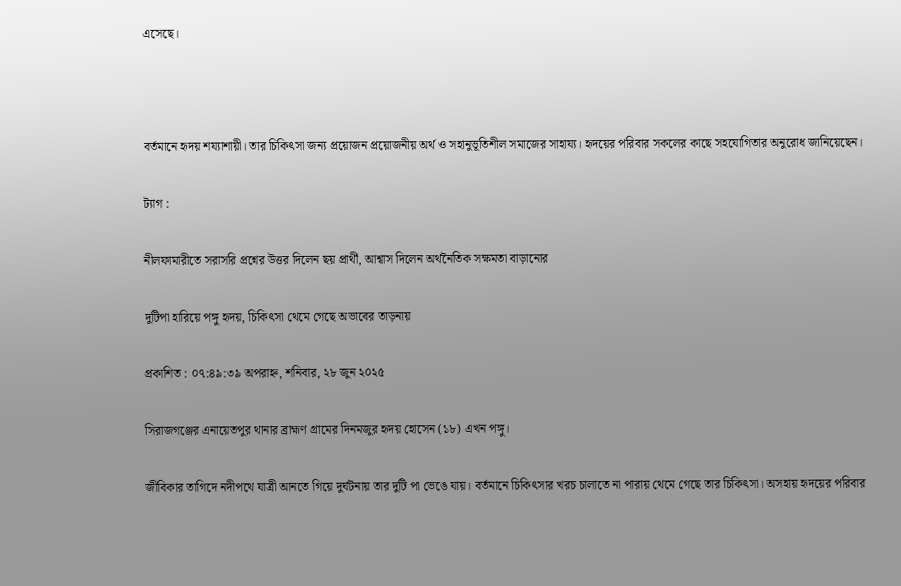এসেছে।



বর্তমানে হৃদয় শয্যাশায়ী। তার চিকিৎসা জন্য প্রয়োজন প্রয়োজনীয় অর্থ ও সহানুভূতিশীল সমাজের সাহায্য। হৃদয়ের পরিবার সকলের কাছে সহযোগিতার অনুরোধ জানিয়েছেন।

ট্যাগ :

নীলফামারীতে সরাসরি প্রশ্নের উত্তর দিলেন ছয় প্রার্থী, আশ্বাস দিলেন অর্থনৈতিক সক্ষমতা বাড়ানোর

দুটিপা হারিয়ে পঙ্গু হৃদয়, চিকিৎসা থেমে গেছে অভাবের তাড়নায়

প্রকাশিত : ০৭:৪৯:৩৯ অপরাহ্ন, শনিবার, ২৮ জুন ২০২৫

সিরাজগঞ্জের এনায়েতপুর থানার ব্রাহ্মণ গ্রামের দিনমজুর হৃদয় হোসেন (১৮) এখন পঙ্গু।

জীবিকার তাগিদে নদীপথে যাত্রী আনতে গিয়ে দুর্ঘটনায় তার দুটি পা ভেঙে যায়। বর্তমানে চিকিৎসার খরচ চালাতে না পারায় থেমে গেছে তার চিকিৎসা। অসহায় হৃদয়ের পরিবার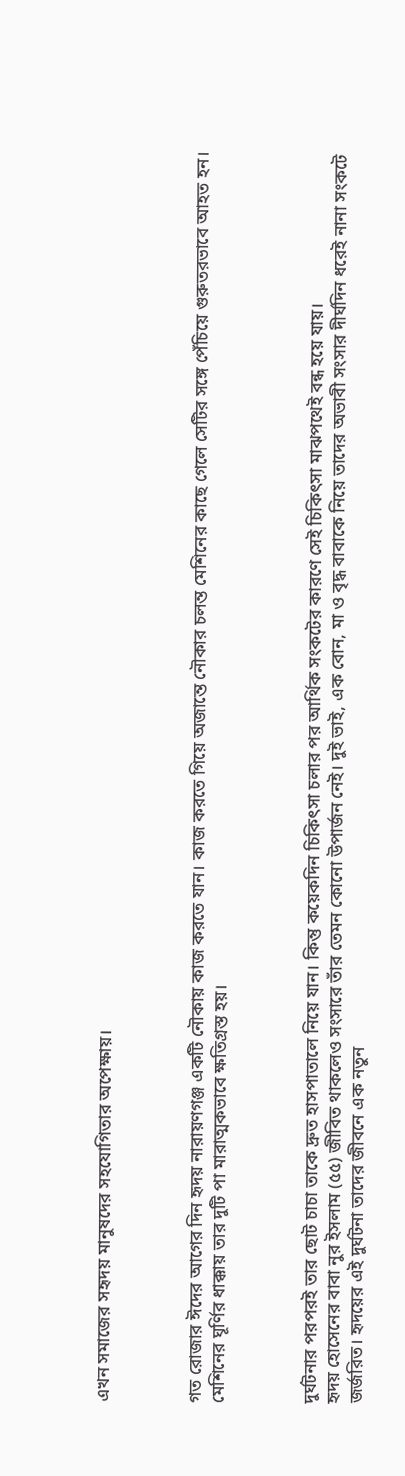এখন সমাজের সহৃদয় মানুষদের সহযোগিতার অপেক্ষায়।



গত রোজার ঈদের আগের দিন হৃদয় নারায়ণগঞ্জ একটি নৌকায় কাজ করতে যান। কাজ করতে গিয়ে অজান্তে নৌকার চলন্ত মেশিনের কাছে গেলে সেটির সঙ্গে পেঁচিয়ে গুরুতরভাবে আহত হন। মেশিনের ঘূর্ণির ধাক্কায় তার দুটি পা মারাত্মকভাবে ক্ষতিগ্রস্ত হয়।



দুর্ঘটনার পরপরই তার ছোট চাচা তাকে দ্রুত হাসপাতালে নিয়ে যান। কিন্তু কয়েকদিন চিকিৎসা চলার পর আর্থিক সংকটের কারণে সেই চিকিৎসা মাঝপথেই বন্ধ হয়ে যায়।
হৃদয় হোসেনের বাবা নুর ইসলাম (৫৫) জীবিত থাকলেও সংসারে তাঁর তেমন কোনো উপার্জন নেই। দুই ভাই, এক বোন, মা ও বৃদ্ধ বাবাকে নিয়ে তাদের অভাবী সংসার দীর্ঘদিন ধরেই নানা সংকটে জর্জরিত। হৃদয়ের এই দুর্ঘটনা তাদের জীবনে এক নতুন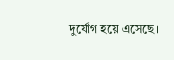দুর্যোগ হয়ে এসেছে।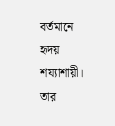বর্তমানে হৃদয় শয্যাশায়ী। তার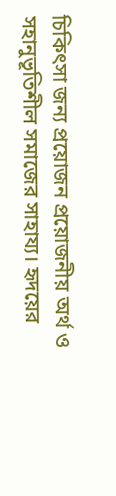চিকিৎসা জন্য প্রয়োজন প্রয়োজনীয় অর্থ ও সহানুভূতিশীল সমাজের সাহায্য। হৃদয়ের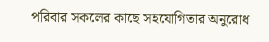পরিবার সকলের কাছে সহযোগিতার অনুরোধ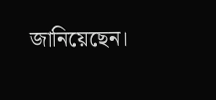জানিয়েছেন।